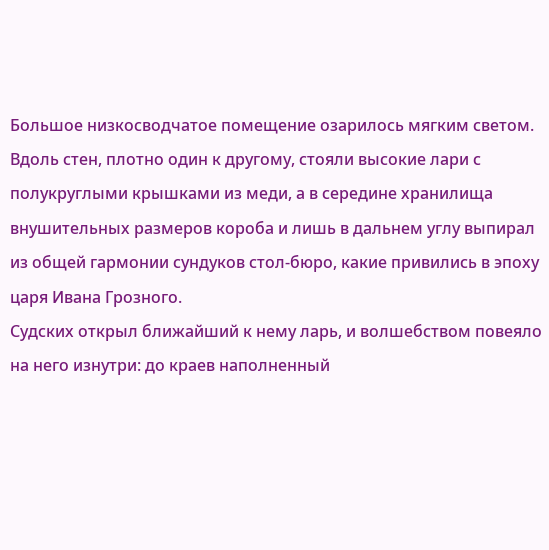Большое низкосводчатое помещение озарилось мягким светом. Вдоль стен, плотно один к другому, стояли высокие лари с полукруглыми крышками из меди, а в середине хранилища внушительных размеров короба и лишь в дальнем углу выпирал из общей гармонии сундуков стол-бюро, какие привились в эпоху царя Ивана Грозного.
Судских открыл ближайший к нему ларь, и волшебством повеяло на него изнутри: до краев наполненный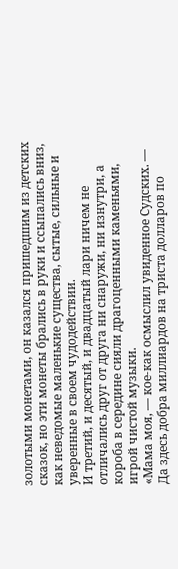золотыми монетами, он казался пришедшим из детских сказок, но эти монеты брались в руки и ссыпались вниз, как неведомые маленькие существа, сытые, сильные и уверенные в своем чудодействии.
И третий, и десятый, и двадцатый лари ничем не отличались друг от друга ни снаружи, ни изнутри, а короба в середине сияли драгоценными каменьями, игрой чистой музыки.
«Мама моя, — кое-как осмыслил увиденное Судских. — Да здесь добра миллиардов на триста долларов по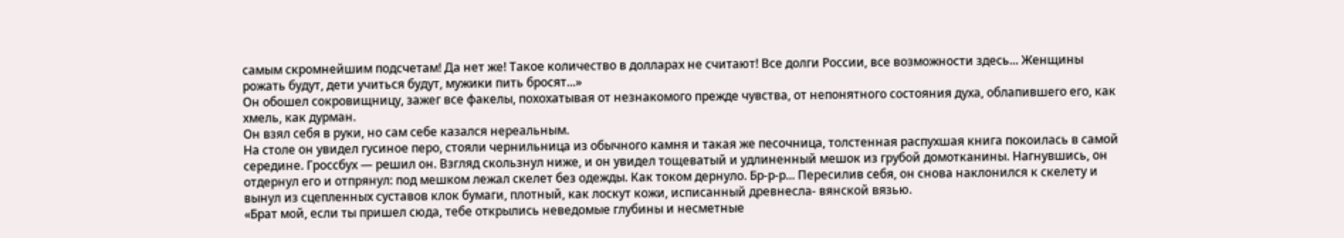самым скромнейшим подсчетам! Да нет же! Такое количество в долларах не считают! Все долги России, все возможности здесь... Женщины рожать будут, дети учиться будут, мужики пить бросят...»
Он обошел сокровищницу, зажег все факелы, похохатывая от незнакомого прежде чувства, от непонятного состояния духа, облапившего его, как хмель, как дурман.
Он взял себя в руки, но сам себе казался нереальным.
На столе он увидел гусиное перо, стояли чернильница из обычного камня и такая же песочница, толстенная распухшая книга покоилась в самой середине. Гроссбух — решил он. Взгляд скользнул ниже, и он увидел тощеватый и удлиненный мешок из грубой домотканины. Нагнувшись, он отдернул его и отпрянул: под мешком лежал скелет без одежды. Как током дернуло. Бр-р-р... Пересилив себя, он снова наклонился к скелету и вынул из сцепленных суставов клок бумаги, плотный, как лоскут кожи, исписанный древнесла- вянской вязью.
«Брат мой, если ты пришел сюда, тебе открылись неведомые глубины и несметные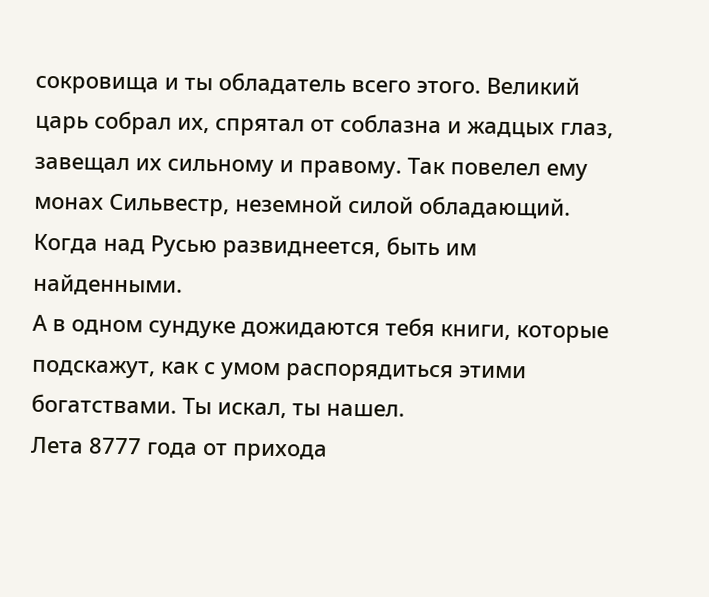сокровища и ты обладатель всего этого. Великий царь собрал их, спрятал от соблазна и жадцых глаз, завещал их сильному и правому. Так повелел ему монах Сильвестр, неземной силой обладающий.
Когда над Русью развиднеется, быть им найденными.
А в одном сундуке дожидаются тебя книги, которые подскажут, как с умом распорядиться этими богатствами. Ты искал, ты нашел.
Лета 8777 года от прихода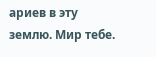ариев в эту землю. Мир тебе.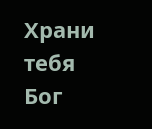Храни тебя Бог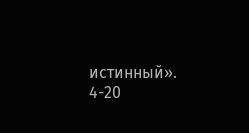истинный».
4-20